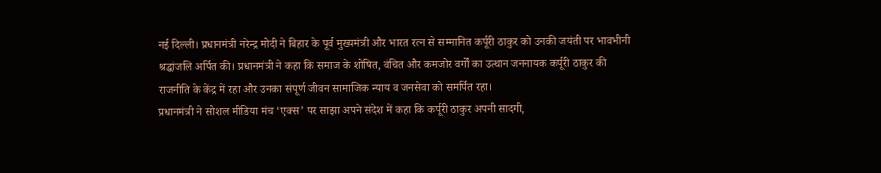नई दिल्ली। प्रधानमंत्री नरेन्द्र मोदी ने बिहार के पूर्व मुख्यमंत्री और भारत रत्न से सम्मानित कर्पूरी ठाकुर को उनकी जयंती पर भावभीनी श्रद्धांजलि अर्पित की। प्रधानमंत्री ने कहा कि समाज के शोषित, वंचित और कमजोर वर्गों का उत्थान जननायक कर्पूरी ठाकुर की राजनीति के केंद्र में रहा और उनका संपूर्ण जीवन सामाजिक न्याय व जनसेवा को समर्पित रहा।
प्रधानमंत्री ने सोशल मीडिया मंच ‘एक्स’ पर साझा अपने संदेश में कहा कि कर्पूरी ठाकुर अपनी सादगी,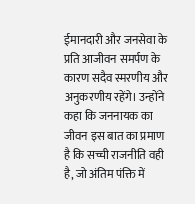ईमानदारी और जनसेवा के प्रति आजीवन समर्पण के कारण सदैव स्मरणीय और अनुकरणीय रहेंगे। उन्होंने कहा कि जननायक का जीवन इस बात का प्रमाण है कि सच्ची राजनीति वही है, जो अंतिम पंक्ति में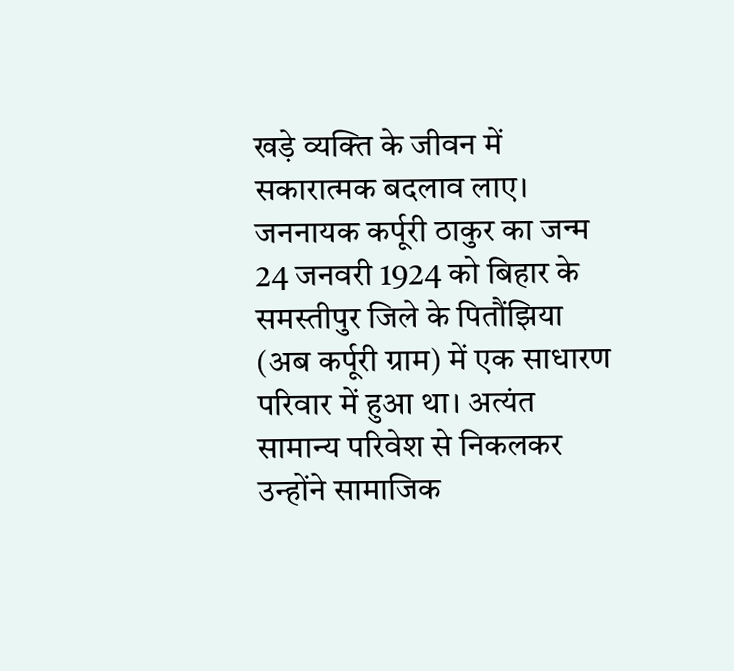खड़े व्यक्ति के जीवन में सकारात्मक बदलाव लाए।
जननायक कर्पूरी ठाकुर का जन्म 24 जनवरी 1924 को बिहार के समस्तीपुर जिले के पितौंझिया (अब कर्पूरी ग्राम) में एक साधारण परिवार में हुआ था। अत्यंत सामान्य परिवेश से निकलकर उन्होंने सामाजिक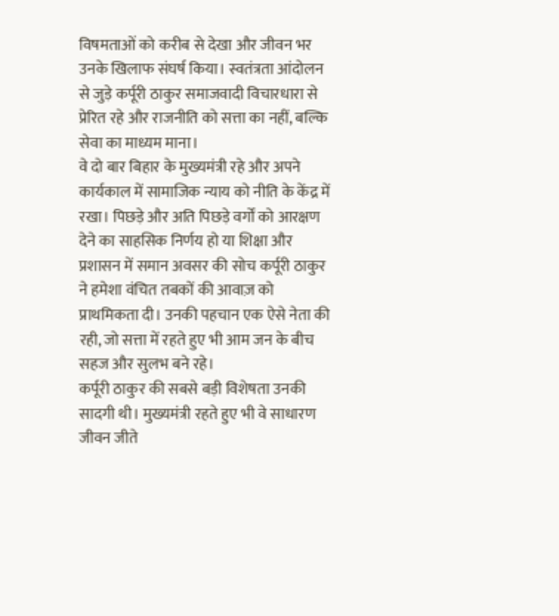विषमताओं को करीब से देखा और जीवन भर उनके खिलाफ संघर्ष किया। स्वतंत्रता आंदोलन से जुड़े कर्पूरी ठाकुर समाजवादी विचारधारा से प्रेरित रहे और राजनीति को सत्ता का नहीं, बल्कि सेवा का माध्यम माना।
वे दो बार बिहार के मुख्यमंत्री रहे और अपने कार्यकाल में सामाजिक न्याय को नीति के केंद्र में रखा। पिछड़े और अति पिछड़े वर्गों को आरक्षण देने का साहसिक निर्णय हो या शिक्षा और प्रशासन में समान अवसर की सोच कर्पूरी ठाकुर ने हमेशा वंचित तबकों की आवाज़ को प्राथमिकता दी। उनकी पहचान एक ऐसे नेता की रही, जो सत्ता में रहते हुए भी आम जन के बीच सहज और सुलभ बने रहे।
कर्पूरी ठाकुर की सबसे बड़ी विशेषता उनकी सादगी थी। मुख्यमंत्री रहते हुए भी वे साधारण जीवन जीते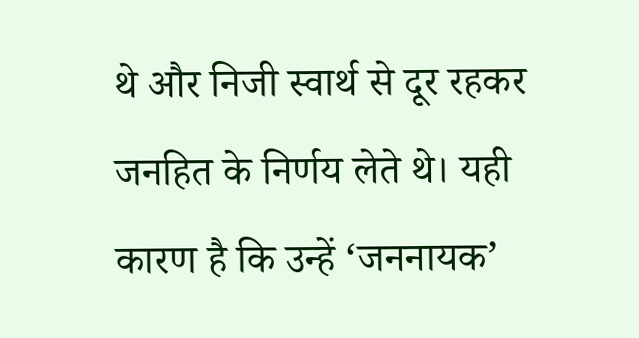थे और निजी स्वार्थ से दूर रहकर जनहित के निर्णय लेते थे। यही कारण है कि उन्हें ‘जननायक’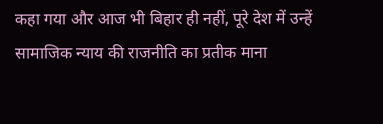कहा गया और आज भी बिहार ही नहीं, पूरे देश में उन्हें सामाजिक न्याय की राजनीति का प्रतीक माना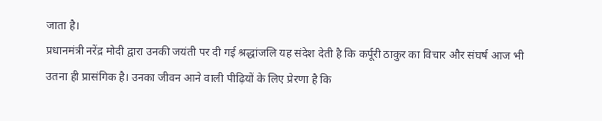जाता है।
प्रधानमंत्री नरेंद्र मोदी द्वारा उनकी जयंती पर दी गई श्रद्धांजलि यह संदेश देती है कि कर्पूरी ठाकुर का विचार और संघर्ष आज भी उतना ही प्रासंगिक है। उनका जीवन आने वाली पीढ़ियों के लिए प्रेरणा है कि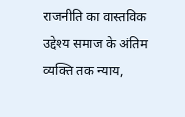राजनीति का वास्तविक उद्देश्य समाज के अंतिम व्यक्ति तक न्याय,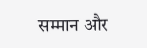सम्मान और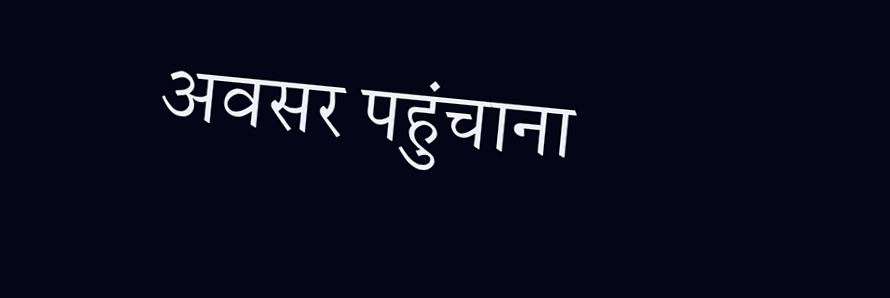अवसर पहुंचाना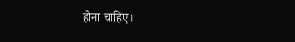होना चाहिए।